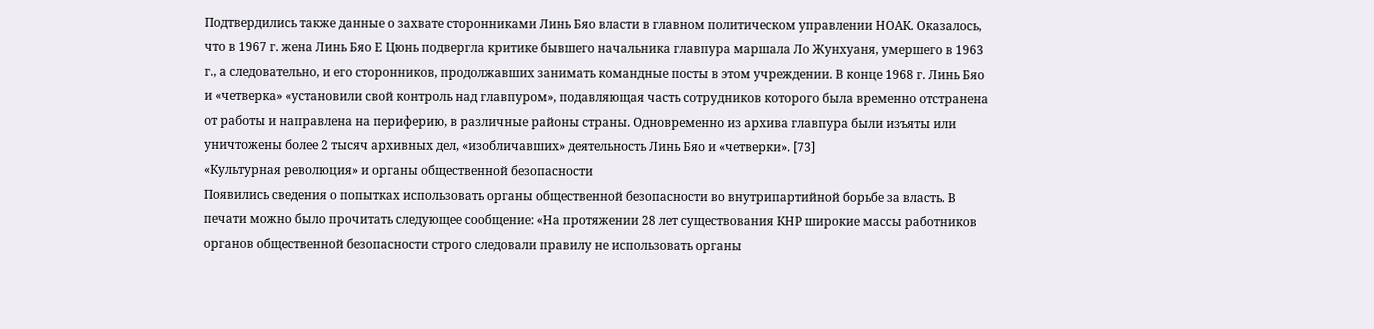Подтвердились также данные о захвате сторонниками Линь Бяо власти в главном политическом управлении НОАК. Оказалось, что в 1967 г. жена Линь Бяо Е Цюнь подвергла критике бывшего начальника главпура маршала Ло Жунхуаня, умершего в 1963 г., а следовательно, и его сторонников, продолжавших занимать командные посты в этом учреждении. В конце 1968 г. Линь Бяо и «четверка» «установили свой контроль над главпуром», подавляющая часть сотрудников которого была временно отстранена от работы и направлена на периферию, в различные районы страны. Одновременно из архива главпура были изъяты или уничтожены более 2 тысяч архивных дел, «изобличавших» деятельность Линь Бяо и «четверки». [73]
«Культурная революция» и органы общественной безопасности
Появились сведения о попытках использовать органы общественной безопасности во внутрипартийной борьбе за власть. В печати можно было прочитать следующее сообщение: «На протяжении 28 лет существования КНР широкие массы работников органов общественной безопасности строго следовали правилу не использовать органы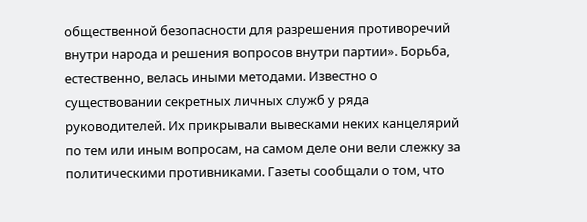общественной безопасности для разрешения противоречий внутри народа и решения вопросов внутри партии». Борьба, естественно, велась иными методами. Известно о существовании секретных личных служб у ряда руководителей. Их прикрывали вывесками неких канцелярий по тем или иным вопросам, на самом деле они вели слежку за политическими противниками. Газеты сообщали о том, что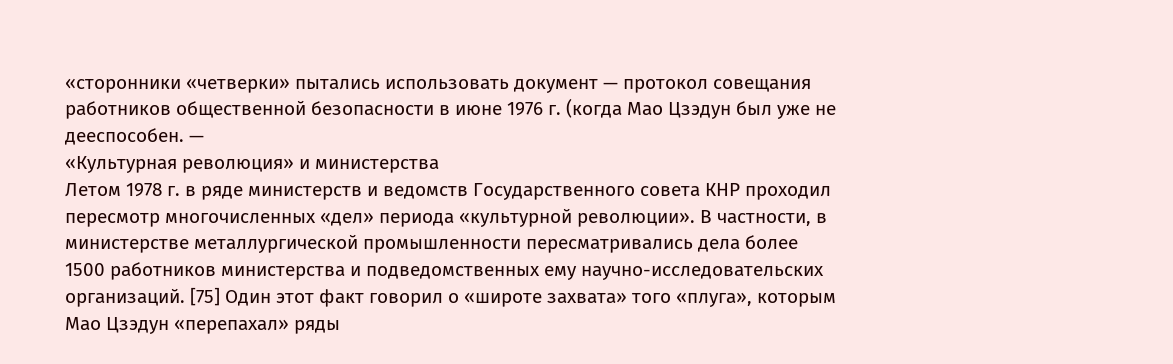«сторонники «четверки» пытались использовать документ — протокол совещания работников общественной безопасности в июне 1976 г. (когда Мао Цзэдун был уже не дееспособен. —
«Культурная революция» и министерства
Летом 1978 г. в ряде министерств и ведомств Государственного совета КНР проходил пересмотр многочисленных «дел» периода «культурной революции». В частности, в министерстве металлургической промышленности пересматривались дела более 1500 работников министерства и подведомственных ему научно-исследовательских организаций. [75] Один этот факт говорил о «широте захвата» того «плуга», которым Мао Цзэдун «перепахал» ряды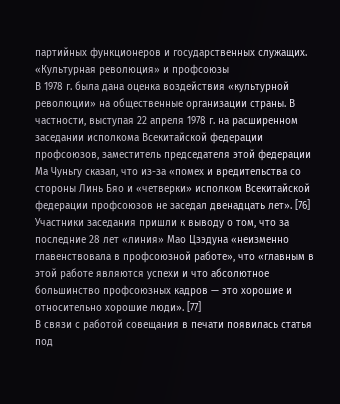партийных функционеров и государственных служащих.
«Культурная революция» и профсоюзы
В 1978 г. была дана оценка воздействия «культурной революции» на общественные организации страны. В частности, выступая 22 апреля 1978 г. на расширенном заседании исполкома Всекитайской федерации профсоюзов, заместитель председателя этой федерации Ма Чуньгу сказал, что из-за «помех и вредительства со стороны Линь Бяо и «четверки» исполком Всекитайской федерации профсоюзов не заседал двенадцать лет». [76] Участники заседания пришли к выводу о том, что за последние 28 лет «линия» Мао Цзэдуна «неизменно главенствовала в профсоюзной работе», что «главным в этой работе являются успехи и что абсолютное большинство профсоюзных кадров — это хорошие и относительно хорошие люди». [77]
В связи с работой совещания в печати появилась статья под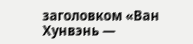заголовком «Ван Хунвэнь —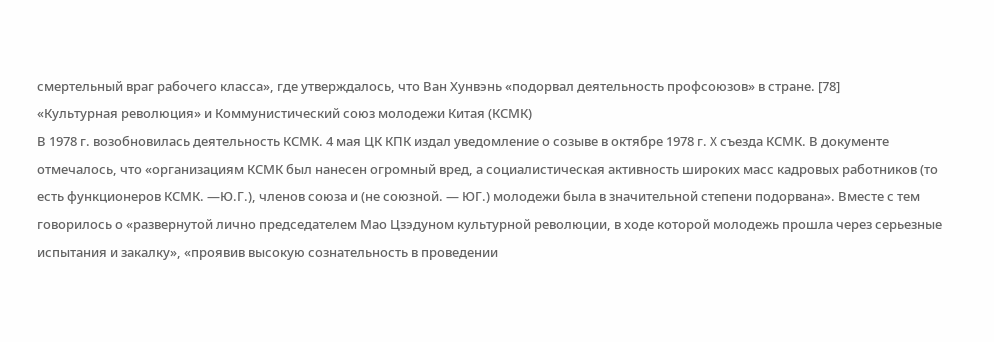смертельный враг рабочего класса», где утверждалось, что Ван Хунвэнь «подорвал деятельность профсоюзов» в стране. [78]
«Культурная революция» и Коммунистический союз молодежи Китая (КСМК)
В 1978 г. возобновилась деятельность КСМК. 4 мая ЦК КПК издал уведомление о созыве в октябре 1978 г. X съезда КСМК. В документе отмечалось, что «организациям КСМК был нанесен огромный вред, а социалистическая активность широких масс кадровых работников (то есть функционеров КСМК. —Ю.Г.), членов союза и (не союзной. — ЮГ.) молодежи была в значительной степени подорвана». Вместе с тем говорилось о «развернутой лично председателем Мао Цзэдуном культурной революции, в ходе которой молодежь прошла через серьезные испытания и закалку», «проявив высокую сознательность в проведении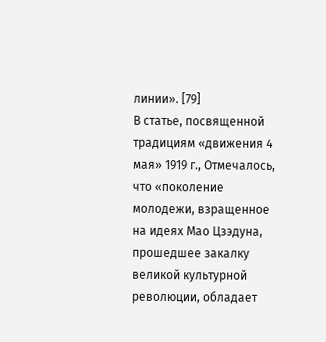линии». [79]
В статье, посвященной традициям «движения 4 мая» 1919 г., Отмечалось, что «поколение молодежи, взращенное на идеях Мао Цзэдуна, прошедшее закалку великой культурной революции, обладает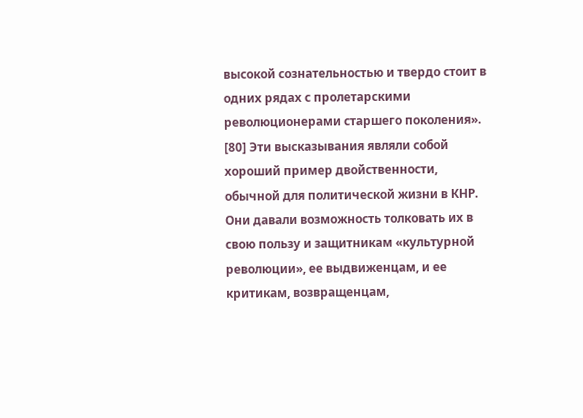высокой сознательностью и твердо стоит в одних рядах с пролетарскими революционерами старшего поколения». [80] Эти высказывания являли собой хороший пример двойственности, обычной для политической жизни в КНР. Они давали возможность толковать их в свою пользу и защитникам «культурной революции», ее выдвиженцам, и ее критикам, возвращенцам,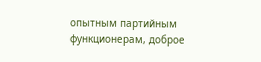опытным партийным функционерам, доброе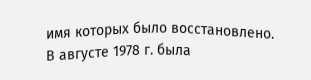имя которых было восстановлено.
В августе 1978 г. была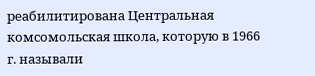реабилитирована Центральная комсомольская школа, которую в 1966 г. называли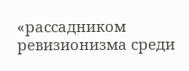«рассадником ревизионизма среди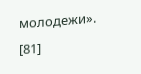молодежи». [81]